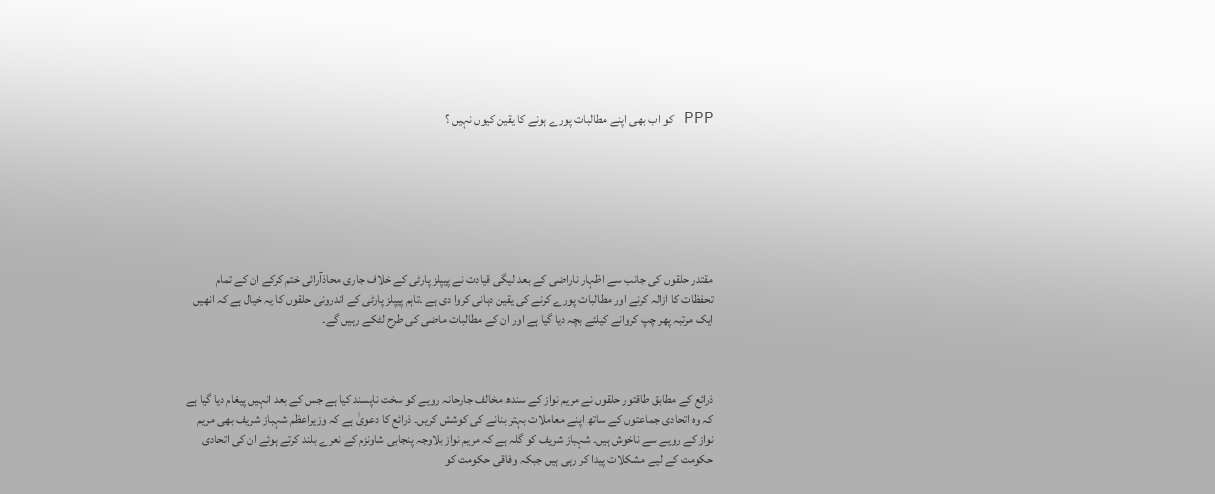PPP کو اب بھی اپنے مطالبات پورے ہونے کا یقین کیوں نہیں ؟







مقتدر حلقوں کی جانب سے اظہار ناراضی کے بعد لیگی قیادت نے پیپلز پارٹی کے خلاف جاری محاذآرائی ختم کرکے ان کے تمام تحفظات کا ازالہ کرنے اور مطالبات پورے کرنے کی یقین دہانی کروا دی ہے ۔تاہم پیپلز پارٹی کے اندرونی حلقوں کا یہ خیال ہے کہ انھیں ایک مرتبہ پھر چپ کروانے کیلئے بچہ دیا گیا ہے اور ان کے مطالبات ماضی کی طرح لٹکے رہیں گے۔



ذرائع کے مطابق طاقتور حلقوں نے مریم نواز کے سندھ مخالف جارحانہ رویے کو سخت ناپسند کیا ہے جس کے بعد انہیں پیغام دیا گیا ہے کہ وہ اتحادی جماعتوں کے ساتھ اپنے معاملات بہتر بنانے کی کوشش کریں۔ ذرائع کا دعویٰ ہے کہ وزیراعظم شہباز شریف بھی مریم نواز کے رویے سے ناخوش ہیں۔ شہباز شریف کو گلہ ہے کہ مریم نواز بلاوجہ پنجابی شاونزم کے نعرے بلند کرتے ہوئے ان کی اتحادی حکومت کے لیے مشکلات پیدا کر رہی ہیں جبکہ وفاقی حکومت کو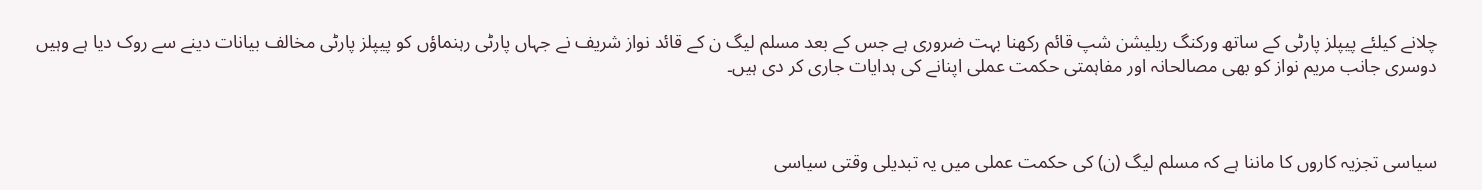چلانے کیلئے پیپلز پارٹی کے ساتھ ورکنگ ریلیشن شپ قائم رکھنا بہت ضروری ہے جس کے بعد مسلم لیگ ن کے قائد نواز شریف نے جہاں پارٹی رہنماؤں کو پیپلز پارٹی مخالف بیانات دینے سے روک دیا ہے وہیں دوسری جانب مریم نواز کو بھی مصالحانہ اور مفاہمتی حکمت عملی اپنانے کی ہدایات جاری کر دی ہیں۔



سیاسی تجزیہ کاروں کا ماننا ہے کہ مسلم لیگ (ن) کی حکمت عملی میں یہ تبدیلی وقتی سیاسی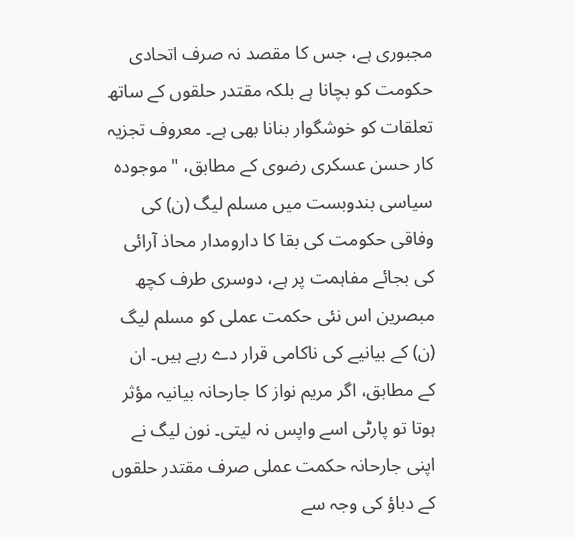مجبوری ہے، جس کا مقصد نہ صرف اتحادی حکومت کو بچانا ہے بلکہ مقتدر حلقوں کے ساتھ تعلقات کو خوشگوار بنانا بھی ہے۔ معروف تجزیہ کار حسن عسکری رضوی کے مطابق، "موجودہ سیاسی بندوبست میں مسلم لیگ (ن) کی وفاقی حکومت کی بقا کا دارومدار محاذ آرائی کی بجائے مفاہمت پر ہے، دوسری طرف کچھ مبصرین اس نئی حکمت عملی کو مسلم لیگ (ن) کے بیانیے کی ناکامی قرار دے رہے ہیں۔ ان کے مطابق، اگر مریم نواز کا جارحانہ بیانیہ مؤثر ہوتا تو پارٹی اسے واپس نہ لیتی۔ نون لیگ نے اپنی جارحانہ حکمت عملی صرف مقتدر حلقوں کے دباؤ کی وجہ سے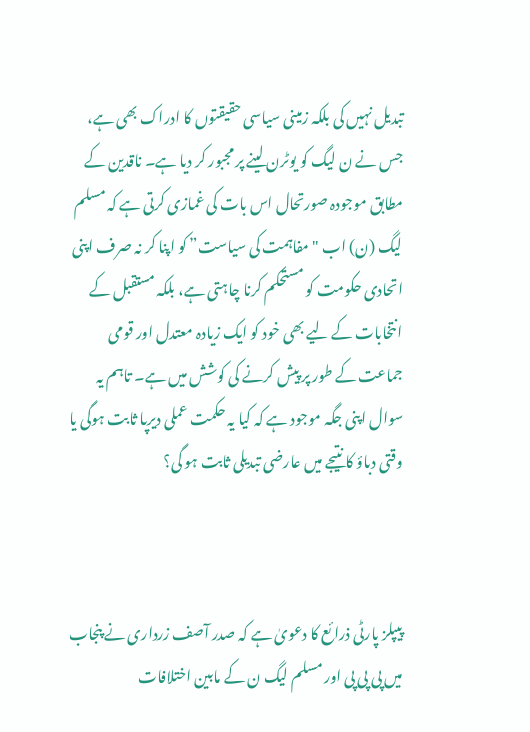تبدیل نہیں کی بلکہ زمینی سیاسی حقیقتوں کا ادراک بھی ہے، جس نے ن لیگ کو یوٹرن لینے پر مجبور کر دیا ہے۔ ناقدین کے مطابق موجودہ صورتحال اس بات کی غمازی کرتی ہے کہ مسلم لیگ (ن) اب "مفاہمت کی سیاست” کو اپنا کر نہ صرف اپنی اتحادی حکومت کو مستحکم کرنا چاہتی ہے، بلکہ مستقبل کے انتخابات کے لیے بھی خود کو ایک زیادہ معتدل اور قومی جماعت کے طور پر پیش کرنے کی کوشش میں ہے۔ تاہم یہ سوال اپنی جگہ موجود ہے کہ کیا یہ حکمت عملی دیرپا ثابت ہوگی یا وقتی دباؤ کا نتیجے میں عارضی تبدیلی ثابت ہو گی؟



پیپلز پارٹی ذرائع کا دعویٰ ہے کہ صدر آصف زرداری نے پنجاب میں پی پی پی اور مسلم لیگ ن کے مابین اختلافات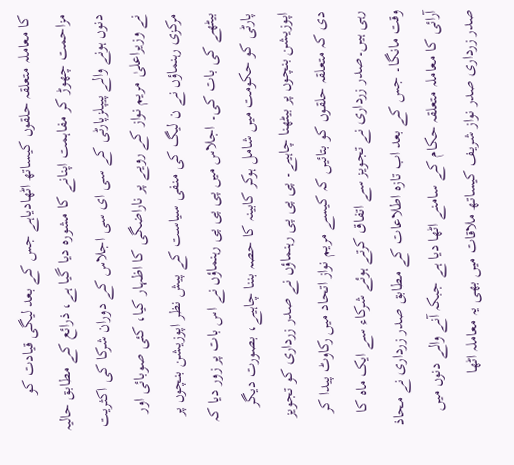کا معاملہ متعلقہ حلقوں کیساتھ اٹھادیاہے جس کے بعد لیگی قیادت کو مزاحمت چھوڑ کر مفاہمت اپنانے کا مشورہ دیا گیا ہے، ذرائع کے مطابق حالیہ دنوں ہونے والے پیپلزپارٹی کے سی ای سی اجلاس کے دوران شرکا کی اکثریت نے وزیراعلیٰ مریم نواز کے رویے پر ناراضگی کا اظہار کیا، کئی صوبائی اور مرکزی رہنماؤں نے ن لیگ کی منفی سیاست کے پیش نظر اپوزیشن بنچوں پر بیٹھے کی بات کی۔ اجلاس میں پی پی پی رہنماؤں نے اس بات پر زور دیا کہ پارٹی کو حکومت میں شامل ہوکر کابینہ کا حصہ بننا چاہیے، بصورت دیگر اپوزیشن بنچوں پر بیٹھنا چاہیے۔ پی پی پی رہنماؤں نے صدر زرداری کو تجویز دی کہ متعلقہ حلقوں کو بتائیں کہ کیسے مریم نواز اتحاد میں رکاوٹ پیدا کر رہی ہیں۔صدر زرداری نے تجویز سے اتفاق کرتے ہوئے شرکاء سے ایک ماہ کا وقت مانگا۔ جس کے بعد اب تازہ اطلاعات کے مطابق صدر زرداری نے محاذ آرائی کا معاملہ متعلقہ حکام کے سامنے اٹھا دیا ہے جبکہ آنے والے دنوں میں صدر زرداری صدر نواز شریف کیساتھ ملاقات میں بھی یہ معاملہ اٹھا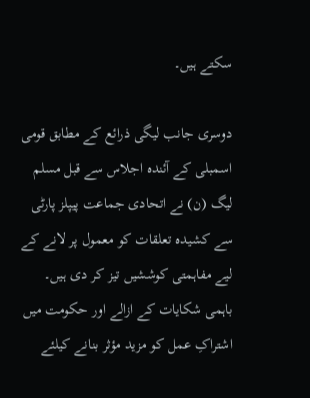سکتے ہیں۔

دوسری جانب لیگی ذرائع کے مطابق قومی اسمبلی کے آئندہ اجلاس سے قبل مسلم لیگ (ن) نے اتحادی جماعت پیپلز پارٹی سے کشیدہ تعلقات کو معمول پر لانے کے لیے مفاہمتی کوششیں تیز کر دی ہیں۔ باہمی شکایات کے ازالے اور حکومت میں اشتراکِ عمل کو مزید مؤثر بنانے کیلئے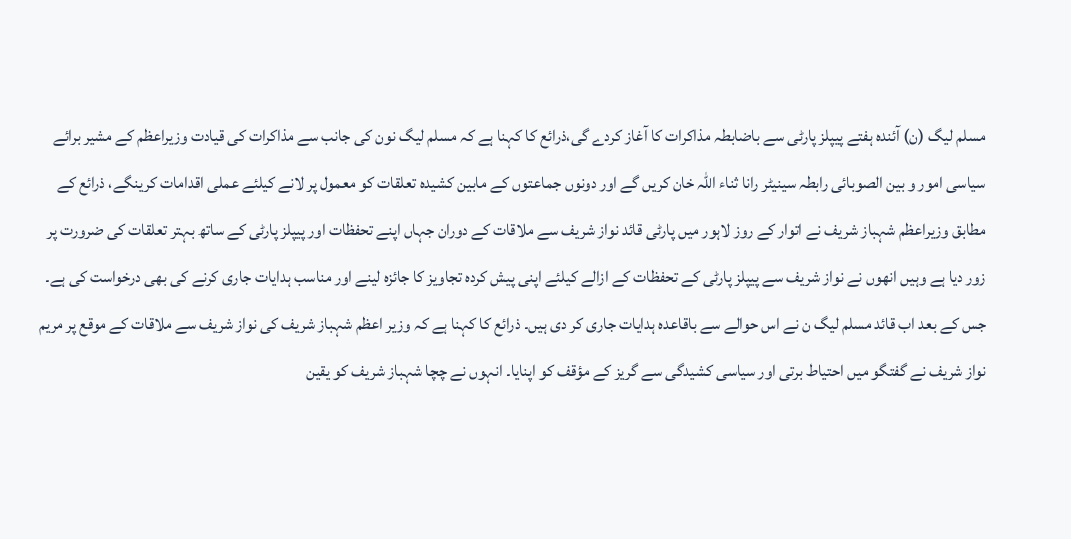مسلم لیگ (ن) آئندہ ہفتے پیپلز پارٹی سے باضابطہ مذاکرات کا آغاز کردے گی،ذرائع کا کہنا ہے کہ مسلم لیگ نون کی جانب سے مذاکرات کی قیادت وزیراعظم کے مشیر برائے سیاسی امور و بین الصوبائی رابطہ سینیٹر رانا ثناء اللہ خان کریں گے اور دونوں جماعتوں کے مابین کشیدہ تعلقات کو معمول پر لانے کیلئے عملی اقدامات کرینگے، ذرائع کے مطابق وزیراعظم شہباز شریف نے اتوار کے روز لاہور میں پارٹی قائد نواز شریف سے ملاقات کے دوران جہاں اپنے تحفظات اور پیپلز پارٹی کے ساتھ بہتر تعلقات کی ضرورت پر زور دیا ہے وہیں انھوں نے نواز شریف سے پیپلز پارٹی کے تحفظات کے ازالے کیلئے اپنی پیش کردہ تجاویز کا جائزہ لینے اور مناسب ہدایات جاری کرنے کی بھی درخواست کی ہے۔ جس کے بعد اب قائد مسلم لیگ ن نے اس حوالے سے باقاعدہ ہدایات جاری کر دی ہیں۔ ذرائع کا کہنا ہے کہ وزیر اعظم شہباز شریف کی نواز شریف سے ملاقات کے موقع پر مریم نواز شریف نے گفتگو میں احتیاط برتی اور سیاسی کشیدگی سے گریز کے مؤقف کو اپنایا۔ انہوں نے چچا شہباز شریف کو یقین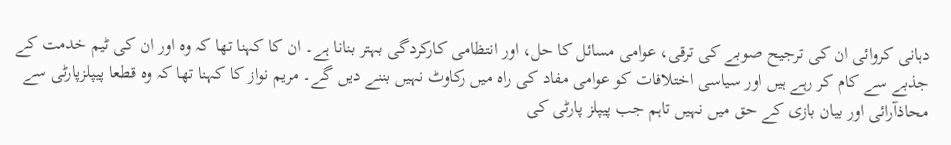دہانی کروائی ان کی ترجیح صوبے کی ترقی، عوامی مسائل کا حل، اور انتظامی کارکردگی بہتر بنانا ہے۔ ان کا کہنا تھا کہ وہ اور ان کی ٹیم خدمت کے جذبے سے کام کر رہے ہیں اور سیاسی اختلافات کو عوامی مفاد کی راہ میں رکاوٹ نہیں بننے دیں گے۔ مریم نواز کا کہنا تھا کہ وہ قطعا پیپلزپارٹی سے محاذآرائی اور بیان بازی کے حق میں نہیں تاہم جب پیپلز پارٹی کی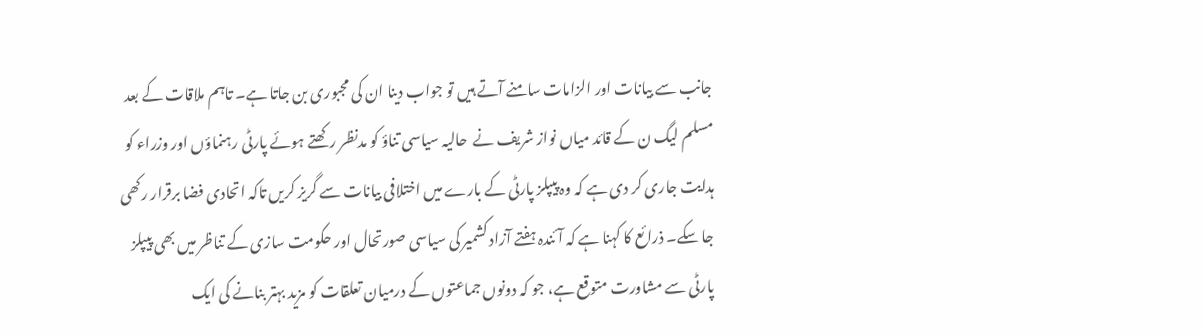جانب سے بیانات اور الزامات سامنے آتے ہیں تو جواب دینا ان کی مجبوری بن جاتا ہے۔ تاہم ملاقات کے بعد مسلم لیگ ن کے قائد میاں نواز شریف نے  حالیہ سیاسی تناؤ کو مدنظر رکھتے ہوئے پارٹی رہنماؤں اور وزراء کو ہدایت جاری کر دی ہے کہ وہ پیپلز پارٹی کے بارے میں اختلافی بیانات سے گریز کریں تاکہ اتحادی فضا برقرار رکھی جا سکے۔ ذرائع کا کہنا ہے کہ آئندہ ہفتے آزاد کشمیر کی سیاسی صورتحال اور حکومت سازی کے تناظر میں بھی پیپلز پارٹی سے مشاورت متوقع ہے، جو کہ دونوں جماعتوں کے درمیان تعلقات کو مزید بہتر بنانے کی ایک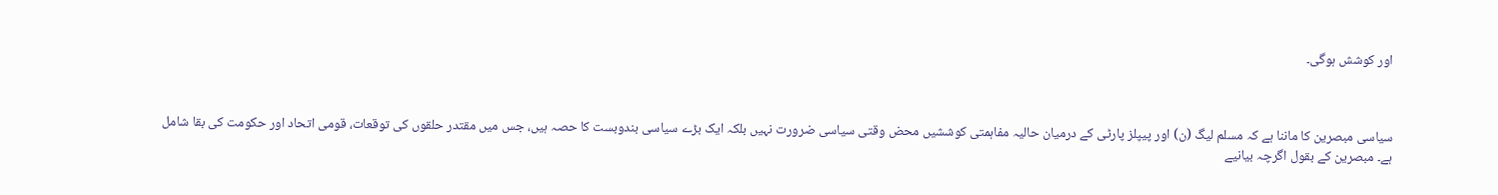اور کوشش ہوگی۔



سیاسی مبصرین کا ماننا ہے کہ مسلم لیگ (ن) اور پیپلز پارٹی کے درمیان حالیہ مفاہمتی کوششیں محض وقتی سیاسی ضرورت نہیں بلکہ ایک بڑے سیاسی بندوبست کا حصہ ہیں، جس میں مقتدر حلقوں کی توقعات، قومی اتحاد اور حکومت کی بقا شامل ہے۔ مبصرین کے بقول اگرچہ بیانیے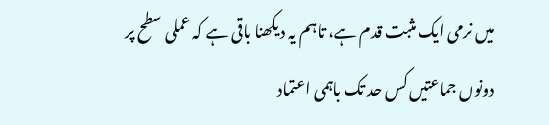میں نرمی ایک مثبت قدم ہے، تاہم یہ دیکھنا باقی ہے کہ عملی سطح پر دونوں جماعتیں کس حد تک باہمی اعتماد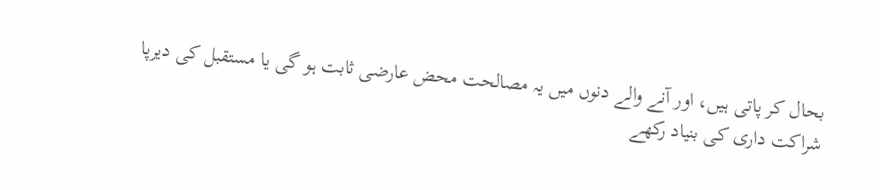بحال کر پاتی ہیں، اور آنے والے دنوں میں یہ مصالحت محض عارضی ثابت ہو گی یا مستقبل کی دیرپا شراکت داری کی بنیاد رکھے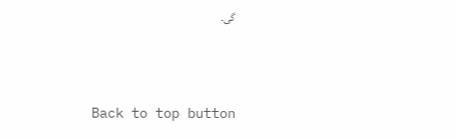گی۔



Back to top button